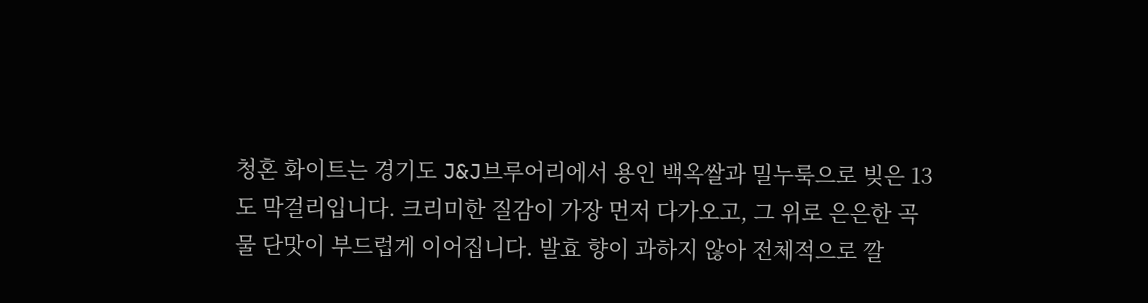청혼 화이트는 경기도 J&J브루어리에서 용인 백옥쌀과 밀누룩으로 빚은 13도 막걸리입니다. 크리미한 질감이 가장 먼저 다가오고, 그 위로 은은한 곡물 단맛이 부드럽게 이어집니다. 발효 향이 과하지 않아 전체적으로 깔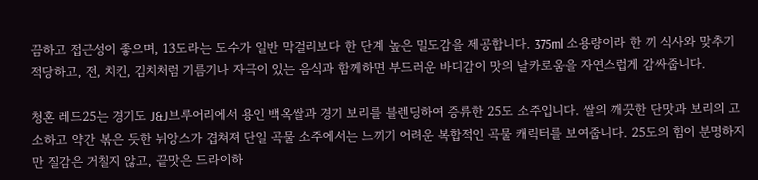끔하고 접근성이 좋으며, 13도라는 도수가 일반 막걸리보다 한 단계 높은 밀도감을 제공합니다. 375ml 소용량이라 한 끼 식사와 맞추기 적당하고, 전, 치킨, 김치처럼 기름기나 자극이 있는 음식과 함께하면 부드러운 바디감이 맛의 날카로움을 자연스럽게 감싸줍니다.

청혼 레드25는 경기도 J&J브루어리에서 용인 백옥쌀과 경기 보리를 블렌딩하여 증류한 25도 소주입니다. 쌀의 깨끗한 단맛과 보리의 고소하고 약간 볶은 듯한 뉘앙스가 겹쳐져 단일 곡물 소주에서는 느끼기 어려운 복합적인 곡물 캐릭터를 보여줍니다. 25도의 힘이 분명하지만 질감은 거칠지 않고, 끝맛은 드라이하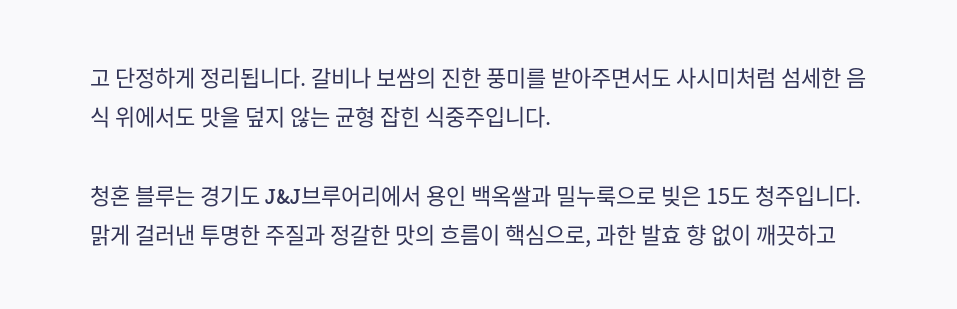고 단정하게 정리됩니다. 갈비나 보쌈의 진한 풍미를 받아주면서도 사시미처럼 섬세한 음식 위에서도 맛을 덮지 않는 균형 잡힌 식중주입니다.

청혼 블루는 경기도 J&J브루어리에서 용인 백옥쌀과 밀누룩으로 빚은 15도 청주입니다. 맑게 걸러낸 투명한 주질과 정갈한 맛의 흐름이 핵심으로, 과한 발효 향 없이 깨끗하고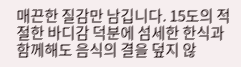매끈한 질감만 남깁니다. 15도의 적절한 바디감 덕분에 섬세한 한식과 함께해도 음식의 결을 덮지 않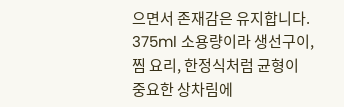으면서 존재감은 유지합니다. 375ml 소용량이라 생선구이, 찜 요리, 한정식처럼 균형이 중요한 상차림에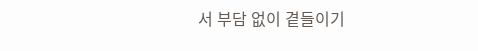서 부담 없이 곁들이기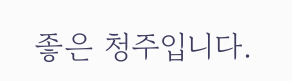좋은 청주입니다.